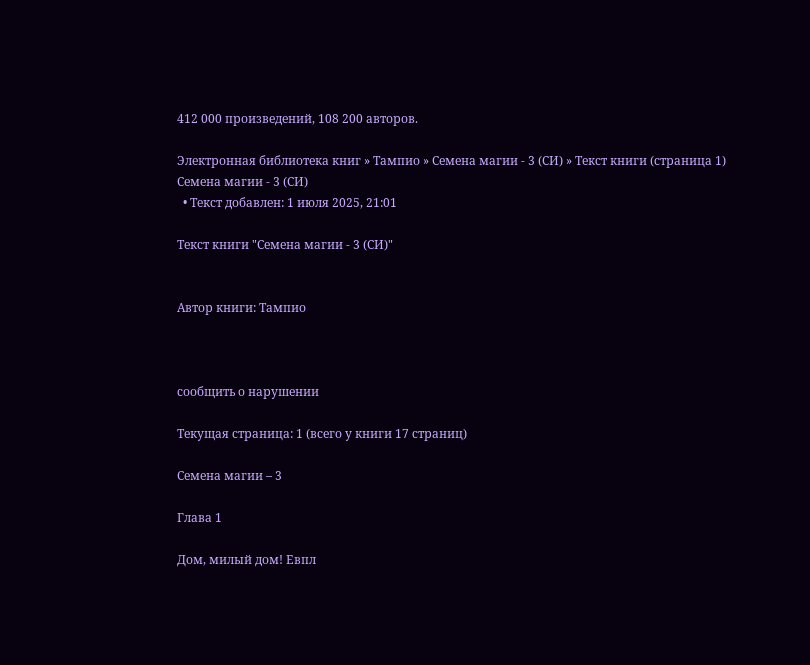412 000 произведений, 108 200 авторов.

Электронная библиотека книг » Тампио » Семена магии - 3 (СИ) » Текст книги (страница 1)
Семена магии - 3 (СИ)
  • Текст добавлен: 1 июля 2025, 21:01

Текст книги "Семена магии - 3 (СИ)"


Автор книги: Тампио



сообщить о нарушении

Текущая страница: 1 (всего у книги 17 страниц)

Семена магии – 3

Глава 1

Дом, милый дом! Евпл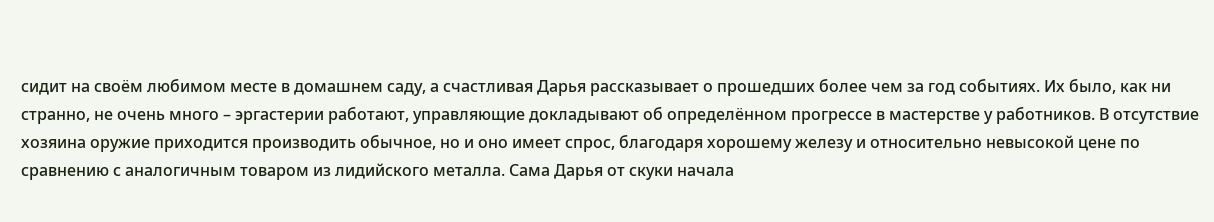сидит на своём любимом месте в домашнем саду, а счастливая Дарья рассказывает о прошедших более чем за год событиях. Их было, как ни странно, не очень много – эргастерии работают, управляющие докладывают об определённом прогрессе в мастерстве у работников. В отсутствие хозяина оружие приходится производить обычное, но и оно имеет спрос, благодаря хорошему железу и относительно невысокой цене по сравнению с аналогичным товаром из лидийского металла. Сама Дарья от скуки начала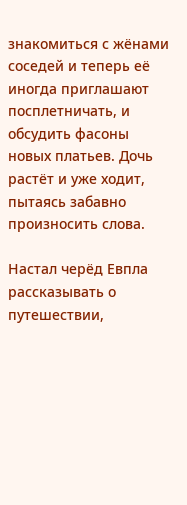знакомиться с жёнами соседей и теперь её иногда приглашают посплетничать, и обсудить фасоны новых платьев. Дочь растёт и уже ходит, пытаясь забавно произносить слова.

Настал черёд Евпла рассказывать о путешествии,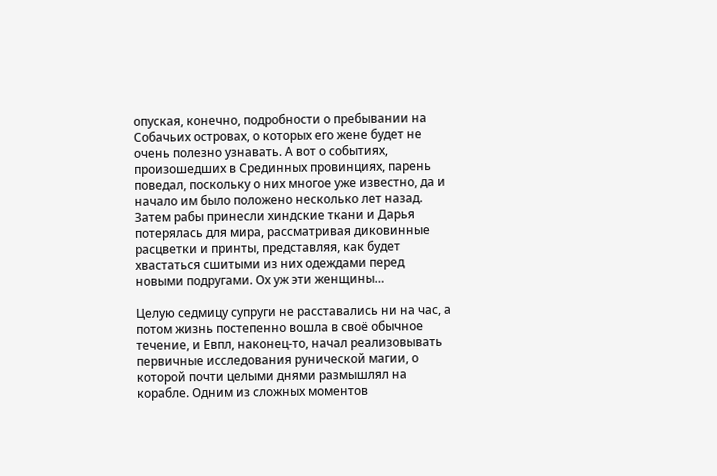опуская, конечно, подробности о пребывании на Собачьих островах, о которых его жене будет не очень полезно узнавать. А вот о событиях, произошедших в Срединных провинциях, парень поведал, поскольку о них многое уже известно, да и начало им было положено несколько лет назад. Затем рабы принесли хиндские ткани и Дарья потерялась для мира, рассматривая диковинные расцветки и принты, представляя, как будет хвастаться сшитыми из них одеждами перед новыми подругами. Ох уж эти женщины…

Целую седмицу супруги не расставались ни на час, а потом жизнь постепенно вошла в своё обычное течение, и Евпл, наконец-то, начал реализовывать первичные исследования рунической магии, о которой почти целыми днями размышлял на корабле. Одним из сложных моментов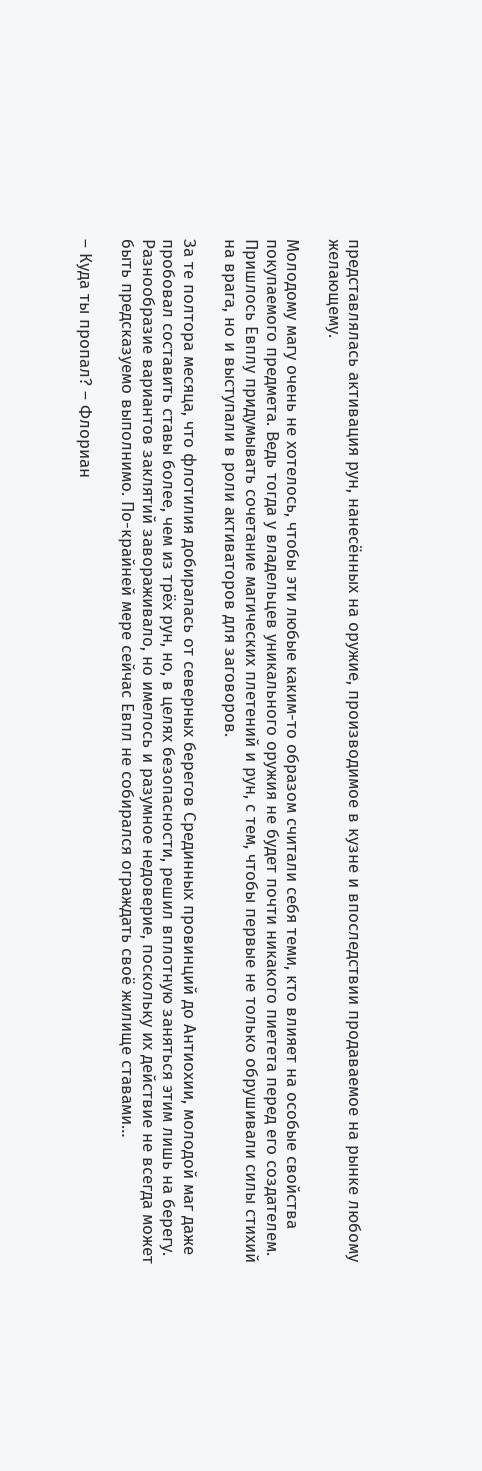представлялась активация рун, нанесённых на оружие, производимое в кузне и впоследствии продаваемое на рынке любому желающему.

Молодому магу очень не хотелось, чтобы эти любые каким-то образом считали себя теми, кто влияет на особые свойства покупаемого предмета. Ведь тогда у владельцев уникального оружия не будет почти никакого пиетета перед его создателем. Пришлось Евплу придумывать сочетание магических плетений и рун, с тем, чтобы первые не только обрушивали силы стихий на врага, но и выступали в роли активаторов для заговоров.

За те полтора месяца, что флотилия добиралась от северных берегов Срединных провинций до Антиохии, молодой маг даже пробовал составить ставы более, чем из трёх рун, но, в целях безопасности, решил вплотную заняться этим лишь на берегу. Разнообразие вариантов заклятий завораживало, но имелось и разумное недоверие, поскольку их действие не всегда может быть предсказуемо выполнимо. По-крайней мере сейчас Евпл не собирался ограждать своё жилище ставами…

– Куда ты пропал? – Флориан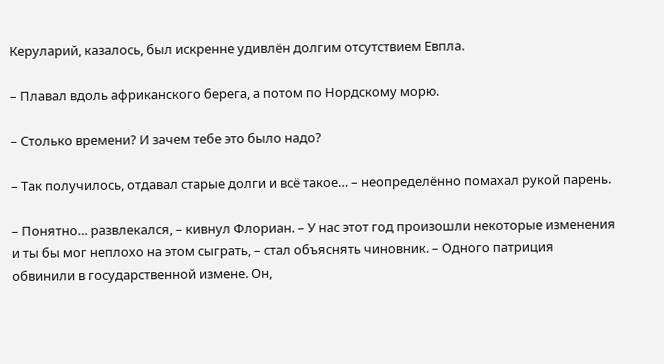Керуларий, казалось, был искренне удивлён долгим отсутствием Евпла.

– Плавал вдоль африканского берега, а потом по Нордскому морю.

– Столько времени? И зачем тебе это было надо?

– Так получилось, отдавал старые долги и всё такое… – неопределённо помахал рукой парень.

– Понятно… развлекался, – кивнул Флориан. – У нас этот год произошли некоторые изменения и ты бы мог неплохо на этом сыграть, – стал объяснять чиновник. – Одного патриция обвинили в государственной измене. Он,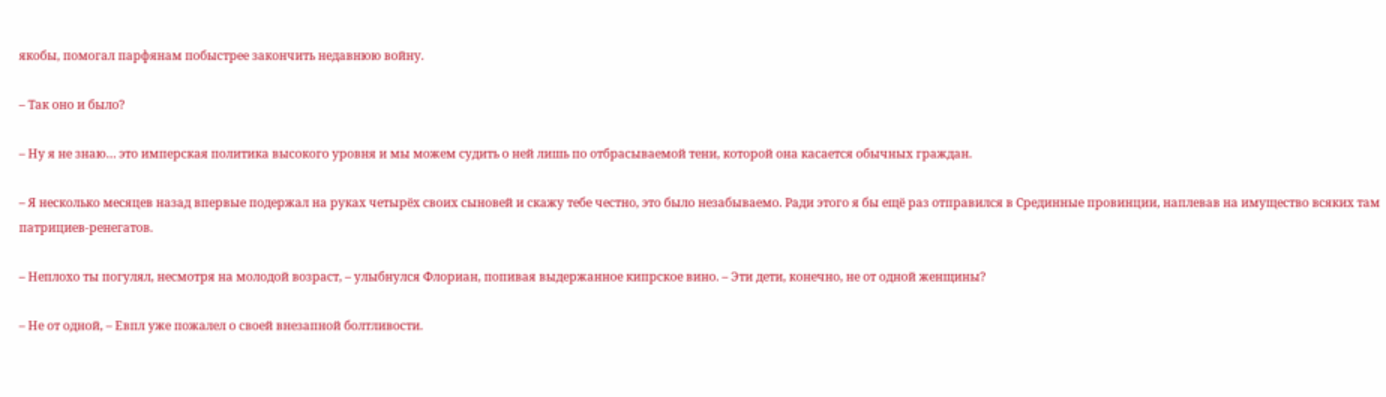якобы, помогал парфянам побыстрее закончить недавнюю войну.

– Так оно и было?

– Ну я не знаю… это имперская политика высокого уровня и мы можем судить о ней лишь по отбрасываемой тени, которой она касается обычных граждан.

– Я несколько месяцев назад впервые подержал на руках четырёх своих сыновей и скажу тебе честно, это было незабываемо. Ради этого я бы ещё раз отправился в Срединные провинции, наплевав на имущество всяких там патрициев-ренегатов.

– Неплохо ты погулял, несмотря на молодой возраст, – улыбнулся Флориан, попивая выдержанное кипрское вино. – Эти дети, конечно, не от одной женщины?

– Не от одной, – Евпл уже пожалел о своей внезапной болтливости.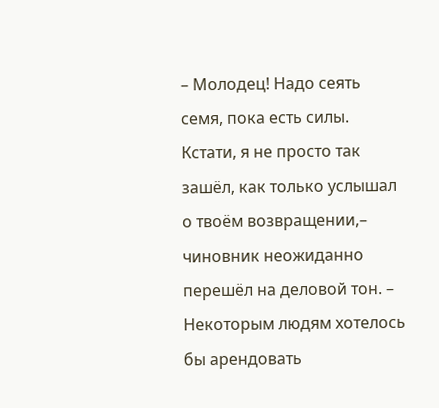– Молодец! Надо сеять семя, пока есть силы. Кстати, я не просто так зашёл, как только услышал о твоём возвращении,– чиновник неожиданно перешёл на деловой тон. – Некоторым людям хотелось бы арендовать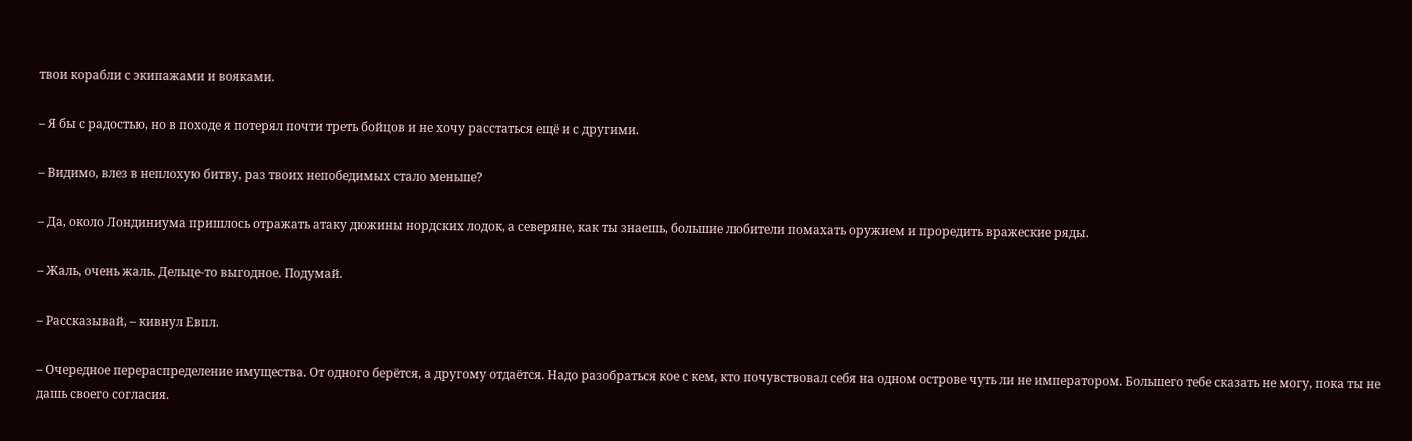твои корабли с экипажами и вояками.

– Я бы с радостью, но в походе я потерял почти треть бойцов и не хочу расстаться ещё и с другими.

– Видимо, влез в неплохую битву, раз твоих непобедимых стало меньше?

– Да, около Лондиниума пришлось отражать атаку дюжины нордских лодок, а северяне, как ты знаешь, большие любители помахать оружием и проредить вражеские ряды.

– Жаль, очень жаль. Дельце-то выгодное. Подумай.

– Рассказывай, – кивнул Евпл.

– Очередное перераспределение имущества. От одного берётся, а другому отдаётся. Надо разобраться кое с кем, кто почувствовал себя на одном острове чуть ли не императором. Большего тебе сказать не могу, пока ты не дашь своего согласия.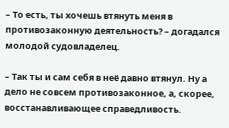– То есть, ты хочешь втянуть меня в противозаконную деятельность? – догадался молодой судовладелец.

– Так ты и сам себя в неё давно втянул. Ну а дело не совсем противозаконное, а, скорее, восстанавливающее справедливость.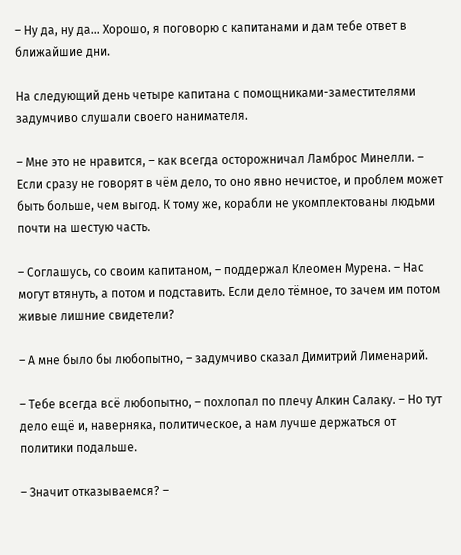– Ну да, ну да… Хорошо, я поговорю с капитанами и дам тебе ответ в ближайшие дни.

На следующий день четыре капитана с помощниками-заместителями задумчиво слушали своего нанимателя.

– Мне это не нравится, – как всегда осторожничал Ламброс Минелли. – Если сразу не говорят в чём дело, то оно явно нечистое, и проблем может быть больше, чем выгод. К тому же, корабли не укомплектованы людьми почти на шестую часть.

– Соглашусь, со своим капитаном, – поддержал Клеомен Мурена. – Нас могут втянуть, а потом и подставить. Если дело тёмное, то зачем им потом живые лишние свидетели?

– А мне было бы любопытно, – задумчиво сказал Димитрий Лименарий.

– Тебе всегда всё любопытно, – похлопал по плечу Алкин Салаку. – Но тут дело ещё и, наверняка, политическое, а нам лучше держаться от политики подальше.

– Значит отказываемся? –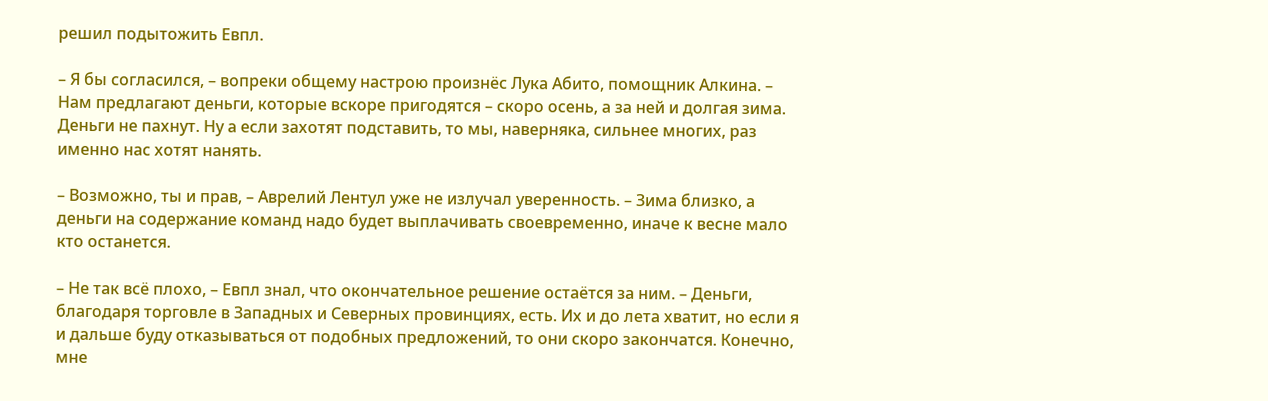решил подытожить Евпл.

– Я бы согласился, – вопреки общему настрою произнёс Лука Абито, помощник Алкина. – Нам предлагают деньги, которые вскоре пригодятся – скоро осень, а за ней и долгая зима. Деньги не пахнут. Ну а если захотят подставить, то мы, наверняка, сильнее многих, раз именно нас хотят нанять.

– Возможно, ты и прав, – Аврелий Лентул уже не излучал уверенность. – Зима близко, а деньги на содержание команд надо будет выплачивать своевременно, иначе к весне мало кто останется.

– Не так всё плохо, – Евпл знал, что окончательное решение остаётся за ним. – Деньги, благодаря торговле в Западных и Северных провинциях, есть. Их и до лета хватит, но если я и дальше буду отказываться от подобных предложений, то они скоро закончатся. Конечно, мне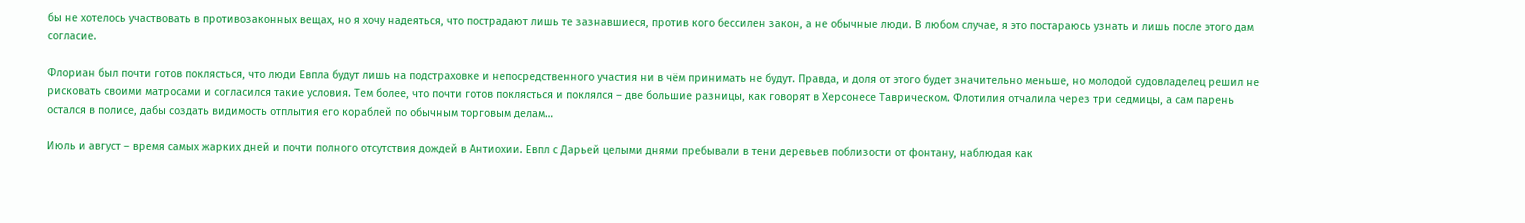бы не хотелось участвовать в противозаконных вещах, но я хочу надеяться, что пострадают лишь те зазнавшиеся, против кого бессилен закон, а не обычные люди. В любом случае, я это постараюсь узнать и лишь после этого дам согласие.

Флориан был почти готов поклясться, что люди Евпла будут лишь на подстраховке и непосредственного участия ни в чём принимать не будут. Правда, и доля от этого будет значительно меньше, но молодой судовладелец решил не рисковать своими матросами и согласился такие условия. Тем более, что почти готов поклясться и поклялся – две большие разницы, как говорят в Херсонесе Таврическом. Флотилия отчалила через три седмицы, а сам парень остался в полисе, дабы создать видимость отплытия его кораблей по обычным торговым делам…

Июль и август – время самых жарких дней и почти полного отсутствия дождей в Антиохии. Евпл с Дарьей целыми днями пребывали в тени деревьев поблизости от фонтану, наблюдая как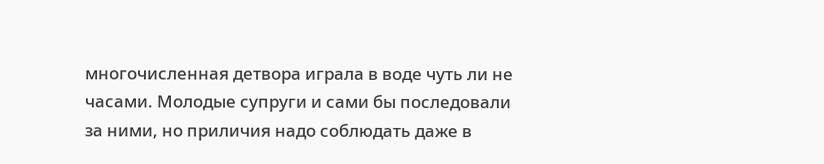многочисленная детвора играла в воде чуть ли не часами. Молодые супруги и сами бы последовали за ними, но приличия надо соблюдать даже в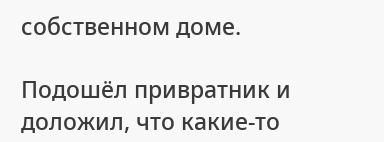собственном доме.

Подошёл привратник и доложил, что какие-то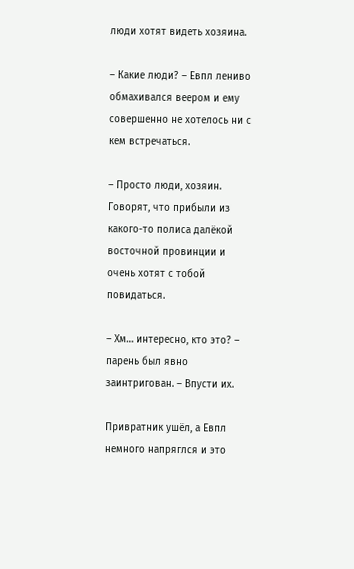люди хотят видеть хозяина.

– Какие люди? – Евпл лениво обмахивался веером и ему совершенно не хотелось ни с кем встречаться.

– Просто люди, хозяин. Говорят, что прибыли из какого-то полиса далёкой восточной провинции и очень хотят с тобой повидаться.

– Хм… интересно, кто это? – парень был явно заинтригован. – Впусти их.

Привратник ушёл, а Евпл немного напряглся и это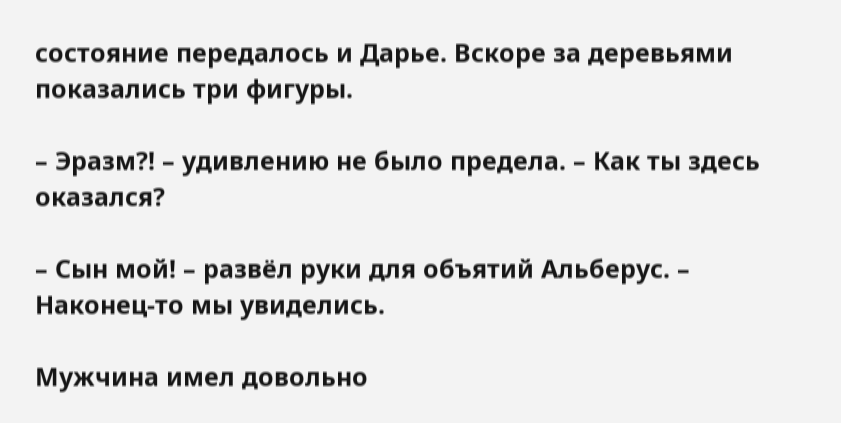состояние передалось и Дарье. Вскоре за деревьями показались три фигуры.

– Эразм?! – удивлению не было предела. – Как ты здесь оказался?

– Сын мой! – развёл руки для объятий Альберус. – Наконец-то мы увиделись.

Мужчина имел довольно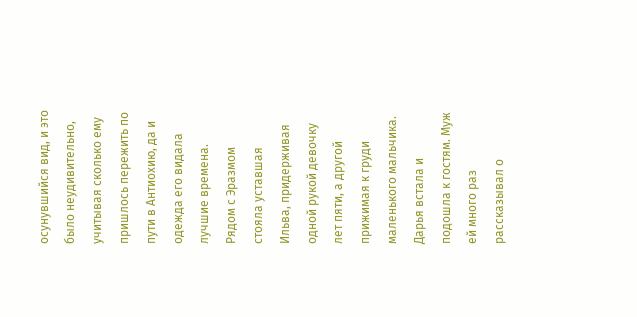осунувшийся вид, и это было неудивительно, учитывая сколько ему пришлось пережить по пути в Антиохию, да и одежда его видала лучшие времена. Рядом с Эразмом стояла уставшая Ильва, придерживая одной рукой девочку лет пяти, а другой прижимая к груди маленького мальчика. Дарья встала и подошла к гостям. Муж ей много раз рассказывал о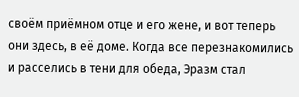своём приёмном отце и его жене, и вот теперь они здесь, в её доме. Когда все перезнакомились и расселись в тени для обеда, Эразм стал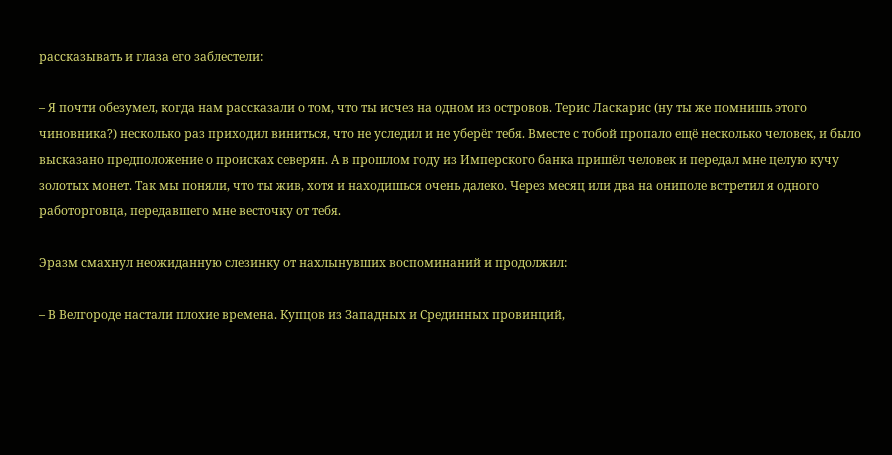рассказывать и глаза его заблестели:

– Я почти обезумел, когда нам рассказали о том, что ты исчез на одном из островов. Терис Ласкарис (ну ты же помнишь этого чиновника?) несколько раз приходил виниться, что не уследил и не уберёг тебя. Вместе с тобой пропало ещё несколько человек, и было высказано предположение о происках северян. А в прошлом году из Имперского банка пришёл человек и передал мне целую кучу золотых монет. Так мы поняли, что ты жив, хотя и находишься очень далеко. Через месяц или два на ониполе встретил я одного работорговца, передавшего мне весточку от тебя.

Эразм смахнул неожиданную слезинку от нахлынувших воспоминаний и продолжил:

– В Велгороде настали плохие времена. Купцов из Западных и Срединных провинций,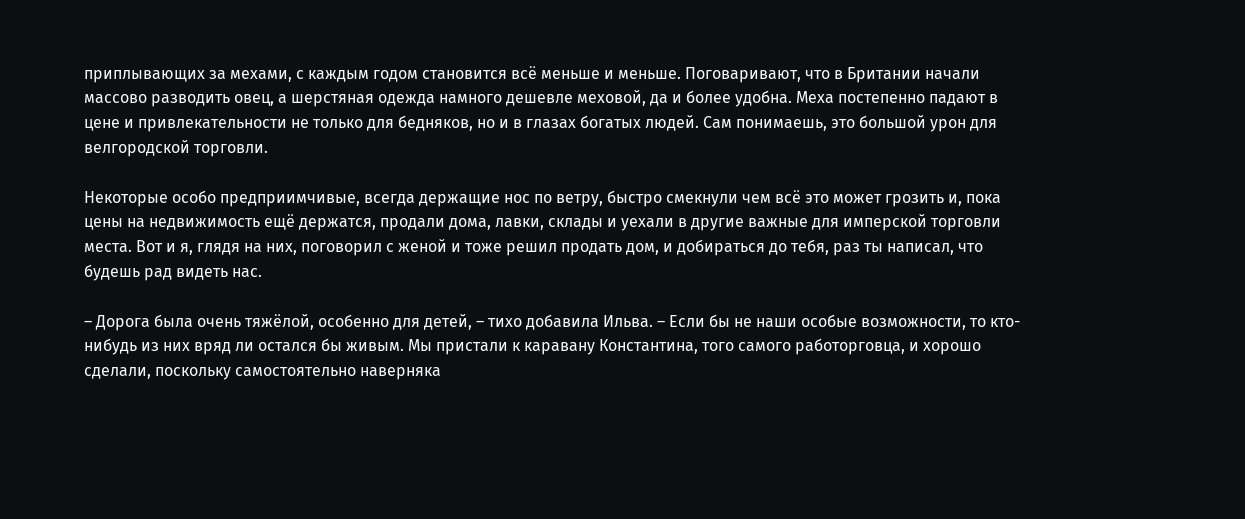приплывающих за мехами, с каждым годом становится всё меньше и меньше. Поговаривают, что в Британии начали массово разводить овец, а шерстяная одежда намного дешевле меховой, да и более удобна. Меха постепенно падают в цене и привлекательности не только для бедняков, но и в глазах богатых людей. Сам понимаешь, это большой урон для велгородской торговли.

Некоторые особо предприимчивые, всегда держащие нос по ветру, быстро смекнули чем всё это может грозить и, пока цены на недвижимость ещё держатся, продали дома, лавки, склады и уехали в другие важные для имперской торговли места. Вот и я, глядя на них, поговорил с женой и тоже решил продать дом, и добираться до тебя, раз ты написал, что будешь рад видеть нас.

– Дорога была очень тяжёлой, особенно для детей, – тихо добавила Ильва. – Если бы не наши особые возможности, то кто-нибудь из них вряд ли остался бы живым. Мы пристали к каравану Константина, того самого работорговца, и хорошо сделали, поскольку самостоятельно наверняка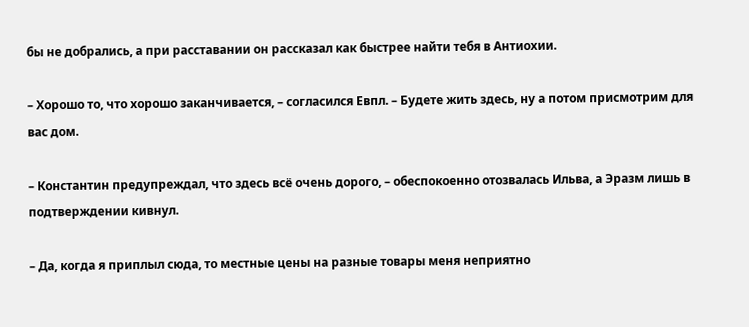бы не добрались, а при расставании он рассказал как быстрее найти тебя в Антиохии.

– Хорошо то, что хорошо заканчивается, – согласился Евпл. – Будете жить здесь, ну а потом присмотрим для вас дом.

– Константин предупреждал, что здесь всё очень дорого, – обеспокоенно отозвалась Ильва, а Эразм лишь в подтверждении кивнул.

– Да, когда я приплыл сюда, то местные цены на разные товары меня неприятно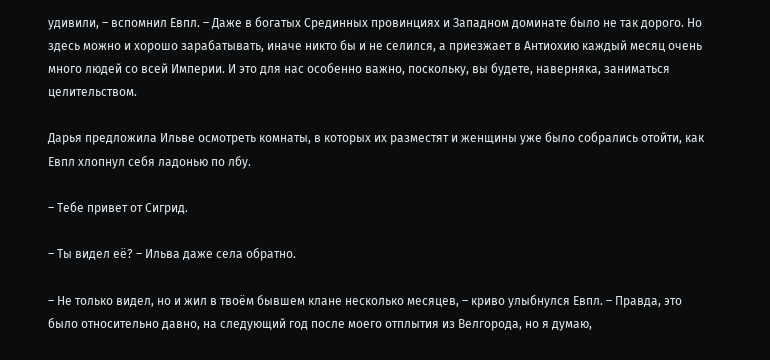удивили, – вспомнил Евпл. – Даже в богатых Срединных провинциях и Западном доминате было не так дорого. Но здесь можно и хорошо зарабатывать, иначе никто бы и не селился, а приезжает в Антиохию каждый месяц очень много людей со всей Империи. И это для нас особенно важно, поскольку, вы будете, наверняка, заниматься целительством.

Дарья предложила Ильве осмотреть комнаты, в которых их разместят и женщины уже было собрались отойти, как Евпл хлопнул себя ладонью по лбу.

– Тебе привет от Сигрид.

– Ты видел её? – Ильва даже села обратно.

– Не только видел, но и жил в твоём бывшем клане несколько месяцев, – криво улыбнулся Евпл. – Правда, это было относительно давно, на следующий год после моего отплытия из Велгорода, но я думаю,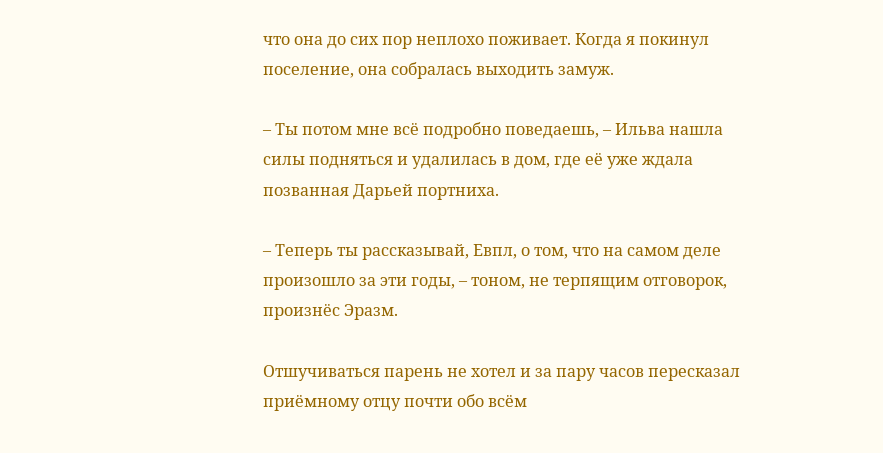что она до сих пор неплохо поживает. Когда я покинул поселение, она собралась выходить замуж.

– Ты потом мне всё подробно поведаешь, – Ильва нашла силы подняться и удалилась в дом, где её уже ждала позванная Дарьей портниха.

– Теперь ты рассказывай, Евпл, о том, что на самом деле произошло за эти годы, – тоном, не терпящим отговорок, произнёс Эразм.

Отшучиваться парень не хотел и за пару часов пересказал приёмному отцу почти обо всём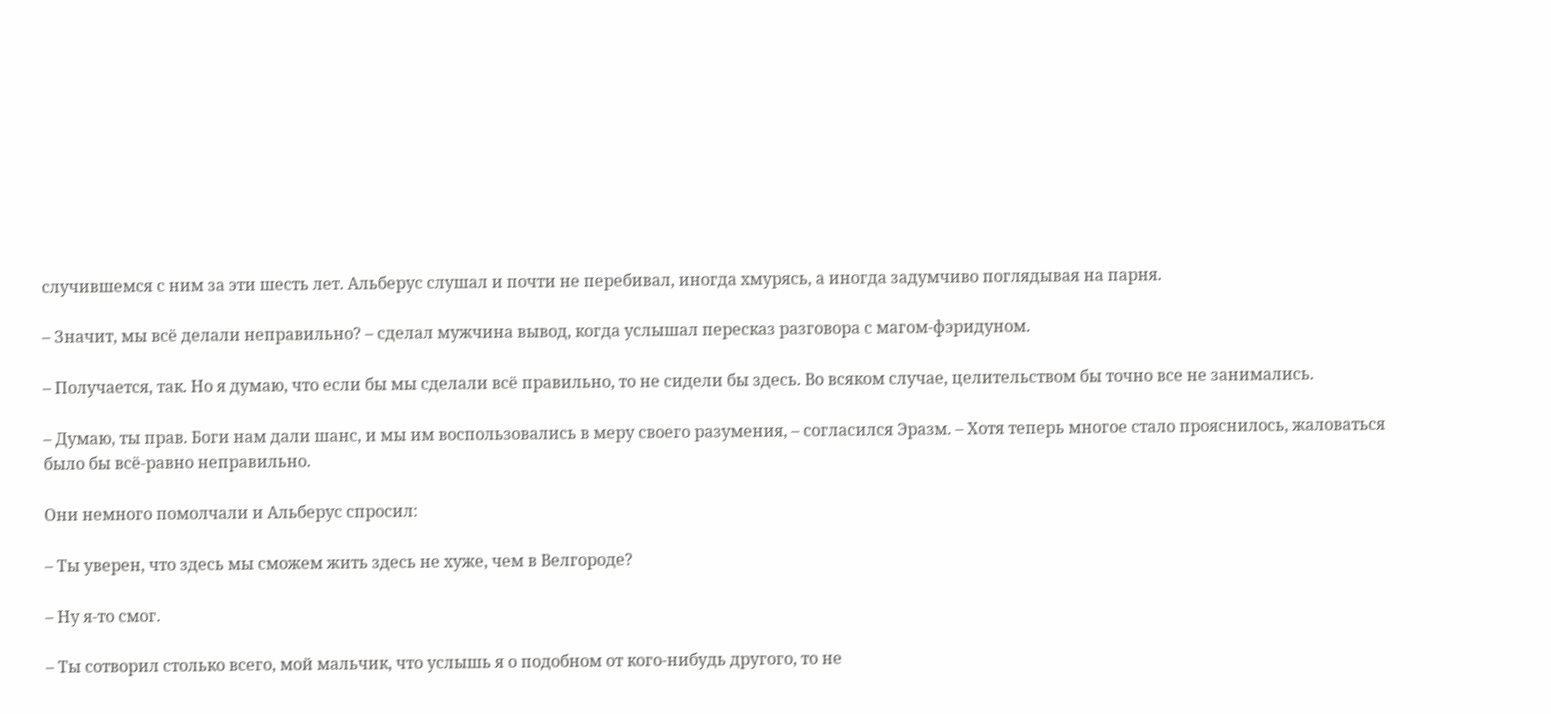случившемся с ним за эти шесть лет. Альберус слушал и почти не перебивал, иногда хмурясь, а иногда задумчиво поглядывая на парня.

– Значит, мы всё делали неправильно? – сделал мужчина вывод, когда услышал пересказ разговора с магом-фэридуном.

– Получается, так. Но я думаю, что если бы мы сделали всё правильно, то не сидели бы здесь. Во всяком случае, целительством бы точно все не занимались.

– Думаю, ты прав. Боги нам дали шанс, и мы им воспользовались в меру своего разумения, – согласился Эразм. – Хотя теперь многое стало прояснилось, жаловаться было бы всё-равно неправильно.

Они немного помолчали и Альберус спросил:

– Ты уверен, что здесь мы сможем жить здесь не хуже, чем в Велгороде?

– Ну я-то смог.

– Ты сотворил столько всего, мой мальчик, что услышь я о подобном от кого-нибудь другого, то не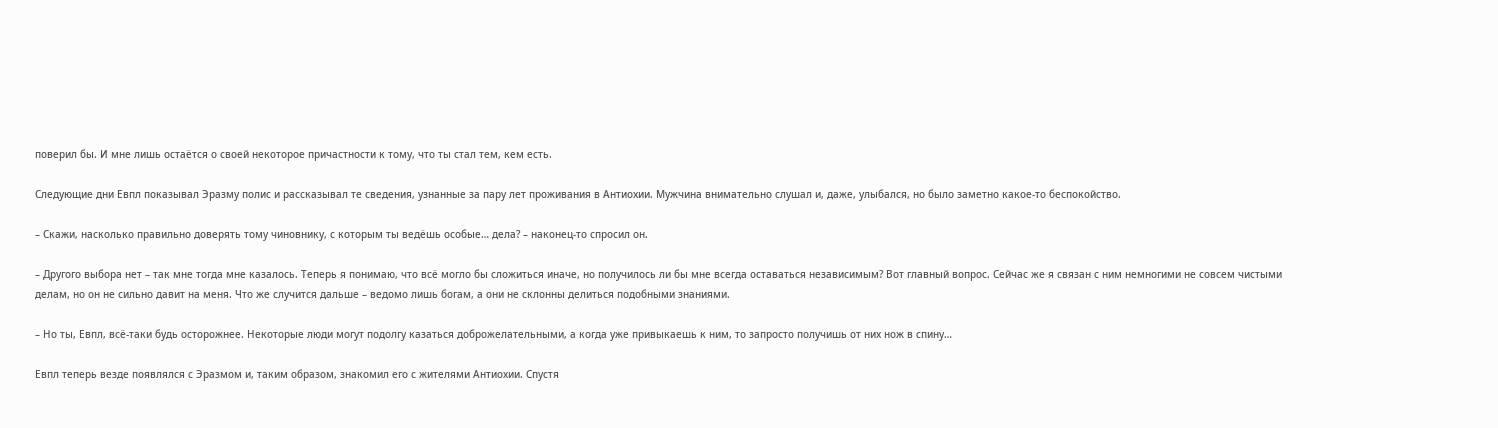поверил бы. И мне лишь остаётся о своей некоторое причастности к тому, что ты стал тем, кем есть.

Следующие дни Евпл показывал Эразму полис и рассказывал те сведения, узнанные за пару лет проживания в Антиохии. Мужчина внимательно слушал и, даже, улыбался, но было заметно какое-то беспокойство.

– Скажи, насколько правильно доверять тому чиновнику, с которым ты ведёшь особые… дела? – наконец-то спросил он.

– Другого выбора нет – так мне тогда мне казалось. Теперь я понимаю, что всё могло бы сложиться иначе, но получилось ли бы мне всегда оставаться независимым? Вот главный вопрос. Сейчас же я связан с ним немногими не совсем чистыми делам, но он не сильно давит на меня. Что же случится дальше – ведомо лишь богам, а они не склонны делиться подобными знаниями.

– Но ты, Евпл, всё-таки будь осторожнее. Некоторые люди могут подолгу казаться доброжелательными, а когда уже привыкаешь к ним, то запросто получишь от них нож в спину…

Евпл теперь везде появлялся с Эразмом и, таким образом, знакомил его с жителями Антиохии. Спустя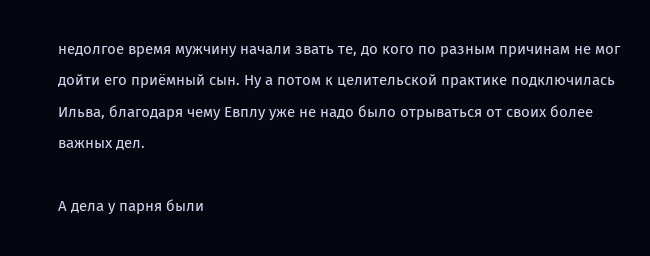недолгое время мужчину начали звать те, до кого по разным причинам не мог дойти его приёмный сын. Ну а потом к целительской практике подключилась Ильва, благодаря чему Евплу уже не надо было отрываться от своих более важных дел.

А дела у парня были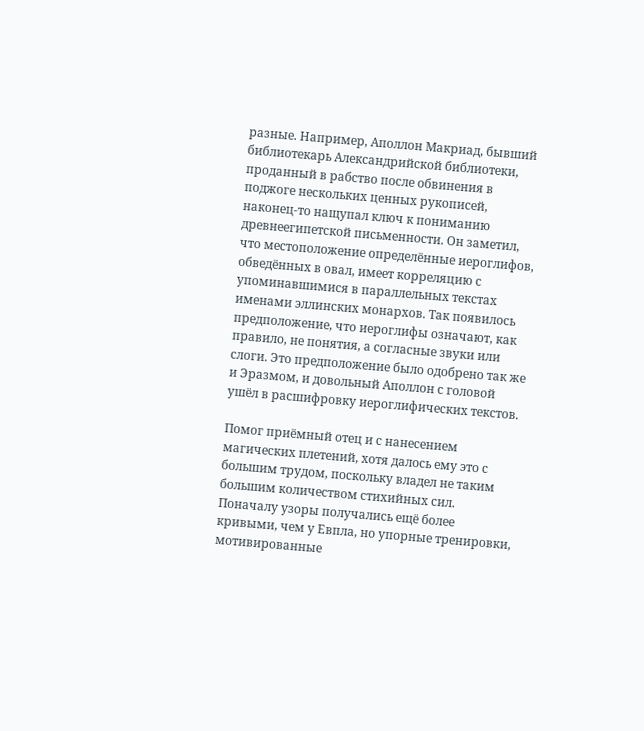разные. Например, Аполлон Макриад, бывший библиотекарь Александрийской библиотеки, проданный в рабство после обвинения в поджоге нескольких ценных рукописей, наконец-то нащупал ключ к пониманию древнеегипетской письменности. Он заметил, что местоположение определённые иероглифов, обведённых в овал, имеет корреляцию с упоминавшимися в параллельных текстах именами эллинских монархов. Так появилось предположение, что иероглифы означают, как правило, не понятия, а согласные звуки или слоги. Это предположение было одобрено так же и Эразмом, и довольный Аполлон с головой ушёл в расшифровку иероглифических текстов.

Помог приёмный отец и с нанесением магических плетений, хотя далось ему это с большим трудом, поскольку владел не таким большим количеством стихийных сил. Поначалу узоры получались ещё более кривыми, чем у Евпла, но упорные тренировки, мотивированные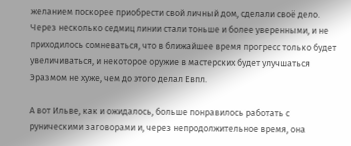желанием поскорее приобрести свой личный дом, сделали своё дело. Через несколько седмиц линии стали тоньше и более уверенными, и не приходилось сомневаться, что в ближайшее время прогресс только будет увеличиваться, и некоторое оружие в мастерских будет улучшаться Эразмом не хуже, чем до этого делал Евпл.

А вот Ильве, как и ожидалось, больше понравилось работать с руническими заговорами и, через непродолжительное время, она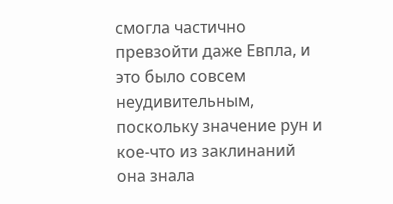смогла частично превзойти даже Евпла, и это было совсем неудивительным, поскольку значение рун и кое-что из заклинаний она знала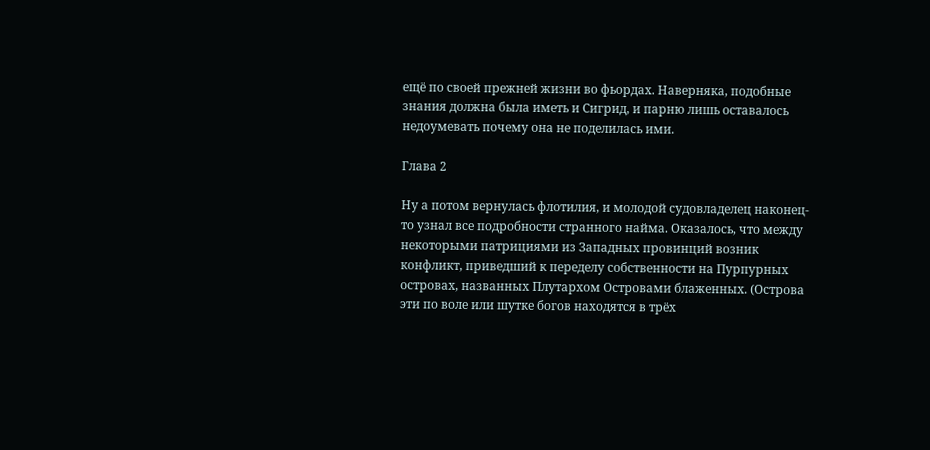ещё по своей прежней жизни во фьордах. Наверняка, подобные знания должна была иметь и Сигрид, и парню лишь оставалось недоумевать почему она не поделилась ими.

Глава 2

Ну а потом вернулась флотилия, и молодой судовладелец наконец-то узнал все подробности странного найма. Оказалось, что между некоторыми патрициями из Западных провинций возник конфликт, приведший к переделу собственности на Пурпурных островах, названных Плутархом Островами блаженных. (Острова эти по воле или шутке богов находятся в трёх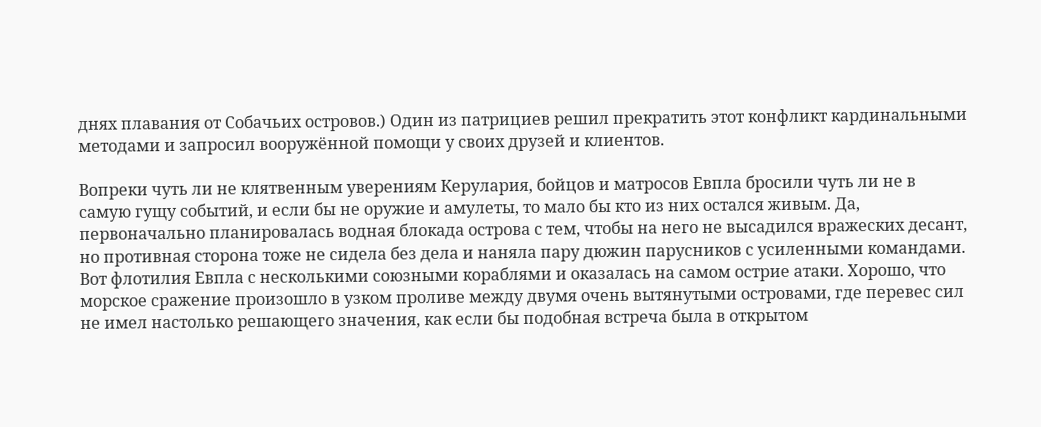днях плавания от Собачьих островов.) Один из патрициев решил прекратить этот конфликт кардинальными методами и запросил вооружённой помощи у своих друзей и клиентов.

Вопреки чуть ли не клятвенным уверениям Керулария, бойцов и матросов Евпла бросили чуть ли не в самую гущу событий, и если бы не оружие и амулеты, то мало бы кто из них остался живым. Да, первоначально планировалась водная блокада острова с тем, чтобы на него не высадился вражеских десант, но противная сторона тоже не сидела без дела и наняла пару дюжин парусников с усиленными командами. Вот флотилия Евпла с несколькими союзными кораблями и оказалась на самом острие атаки. Хорошо, что морское сражение произошло в узком проливе между двумя очень вытянутыми островами, где перевес сил не имел настолько решающего значения, как если бы подобная встреча была в открытом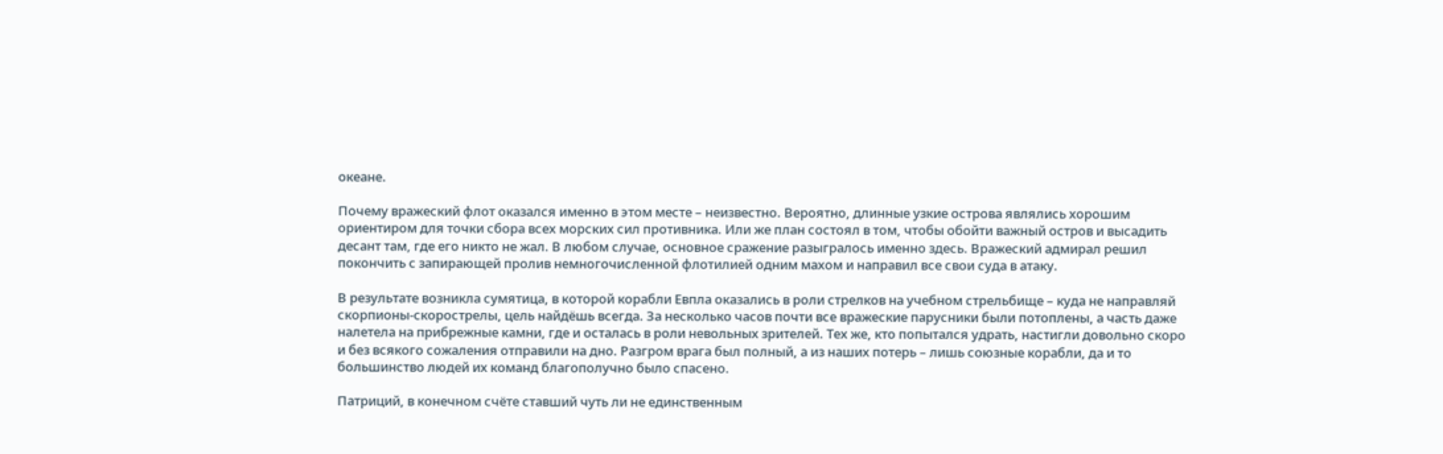океане.

Почему вражеский флот оказался именно в этом месте – неизвестно. Вероятно, длинные узкие острова являлись хорошим ориентиром для точки сбора всех морских сил противника. Или же план состоял в том, чтобы обойти важный остров и высадить десант там, где его никто не жал. В любом случае, основное сражение разыгралось именно здесь. Вражеский адмирал решил покончить с запирающей пролив немногочисленной флотилией одним махом и направил все свои суда в атаку.

В результате возникла сумятица, в которой корабли Евпла оказались в роли стрелков на учебном стрельбище – куда не направляй скорпионы-скорострелы, цель найдёшь всегда. За несколько часов почти все вражеские парусники были потоплены, а часть даже налетела на прибрежные камни, где и осталась в роли невольных зрителей. Тех же, кто попытался удрать, настигли довольно скоро и без всякого сожаления отправили на дно. Разгром врага был полный, а из наших потерь – лишь союзные корабли, да и то большинство людей их команд благополучно было спасено.

Патриций, в конечном счёте ставший чуть ли не единственным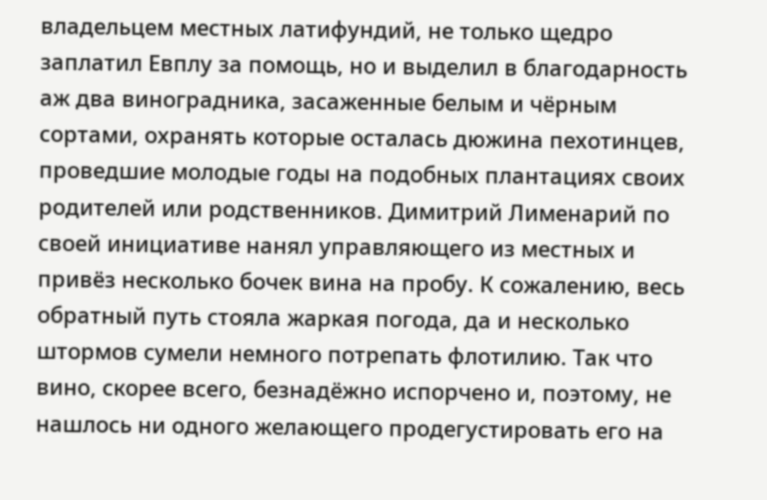владельцем местных латифундий, не только щедро заплатил Евплу за помощь, но и выделил в благодарность аж два виноградника, засаженные белым и чёрным сортами, охранять которые осталась дюжина пехотинцев, проведшие молодые годы на подобных плантациях своих родителей или родственников. Димитрий Лименарий по своей инициативе нанял управляющего из местных и привёз несколько бочек вина на пробу. К сожалению, весь обратный путь стояла жаркая погода, да и несколько штормов сумели немного потрепать флотилию. Так что вино, скорее всего, безнадёжно испорчено и, поэтому, не нашлось ни одного желающего продегустировать его на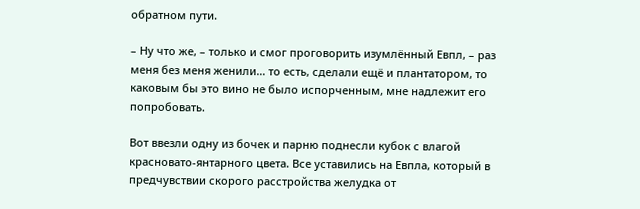обратном пути.

– Ну что же, – только и смог проговорить изумлённый Евпл, – раз меня без меня женили… то есть, сделали ещё и плантатором, то каковым бы это вино не было испорченным, мне надлежит его попробовать.

Вот ввезли одну из бочек и парню поднесли кубок с влагой красновато-янтарного цвета. Все уставились на Евпла, который в предчувствии скорого расстройства желудка от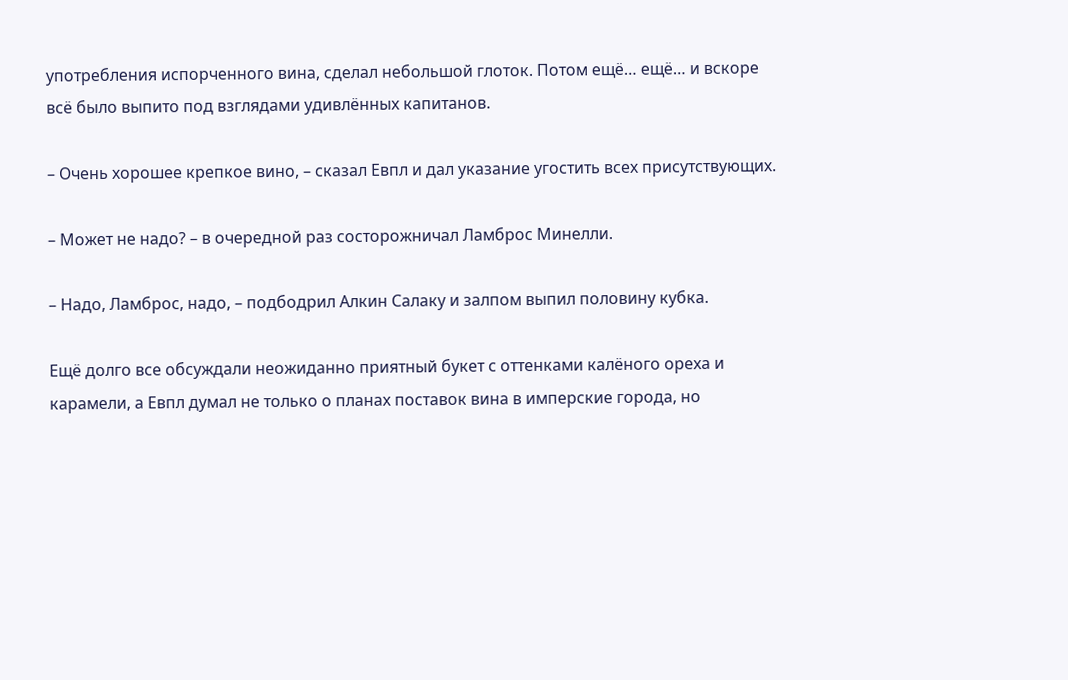употребления испорченного вина, сделал небольшой глоток. Потом ещё… ещё… и вскоре всё было выпито под взглядами удивлённых капитанов.

– Очень хорошее крепкое вино, – сказал Евпл и дал указание угостить всех присутствующих.

– Может не надо? – в очередной раз состорожничал Ламброс Минелли.

– Надо, Ламброс, надо, – подбодрил Алкин Салаку и залпом выпил половину кубка.

Ещё долго все обсуждали неожиданно приятный букет с оттенками калёного ореха и карамели, а Евпл думал не только о планах поставок вина в имперские города, но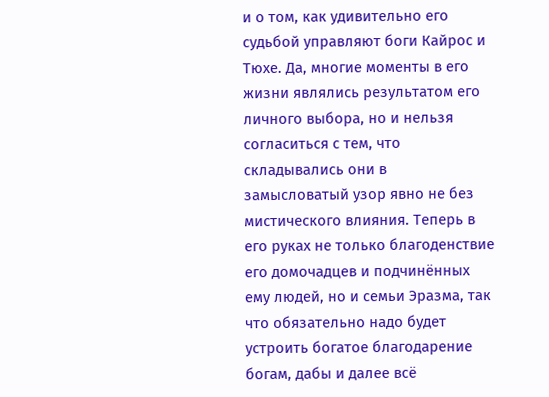и о том, как удивительно его судьбой управляют боги Кайрос и Тюхе. Да, многие моменты в его жизни являлись результатом его личного выбора, но и нельзя согласиться с тем, что складывались они в замысловатый узор явно не без мистического влияния. Теперь в его руках не только благоденствие его домочадцев и подчинённых ему людей, но и семьи Эразма, так что обязательно надо будет устроить богатое благодарение богам, дабы и далее всё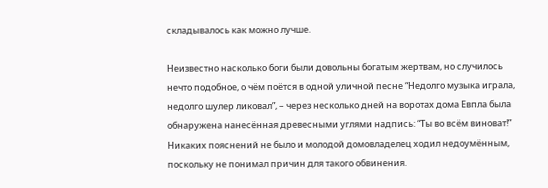складывалось как можно лучше.

Неизвестно насколько боги были довольны богатым жертвам, но случилось нечто подобное, о чём поётся в одной уличной песне “Недолго музыка играла, недолго шулер ликовал”, – через несколько дней на воротах дома Евпла была обнаружена нанесённая древесными углями надпись: “Ты во всём виноват!” Никаких пояснений не было и молодой домовладелец ходил недоумённым, поскольку не понимал причин для такого обвинения.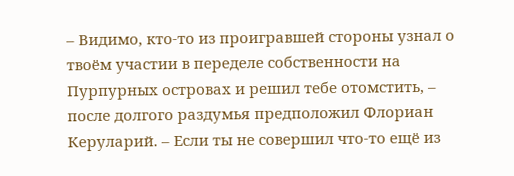– Видимо, кто-то из проигравшей стороны узнал о твоём участии в переделе собственности на Пурпурных островах и решил тебе отомстить, – после долгого раздумья предположил Флориан Керуларий. – Если ты не совершил что-то ещё из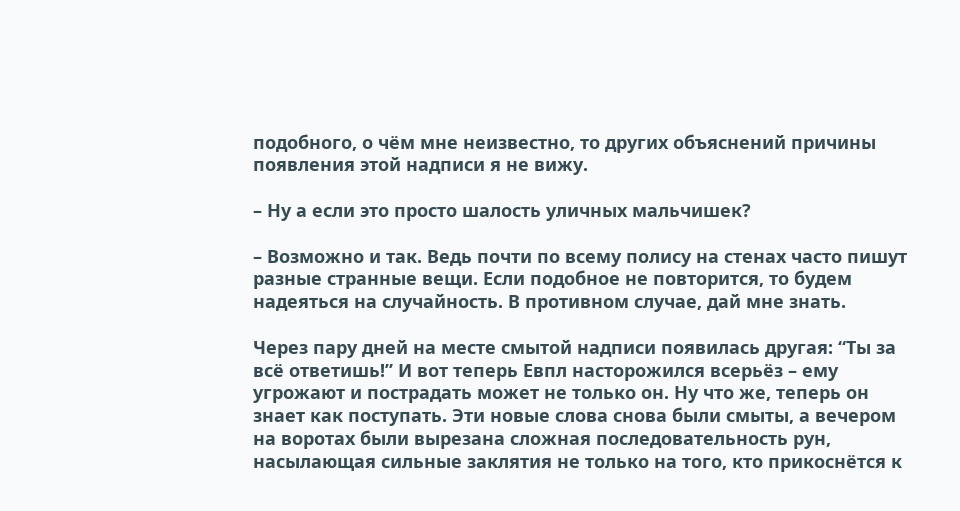подобного, о чём мне неизвестно, то других объяснений причины появления этой надписи я не вижу.

– Ну а если это просто шалость уличных мальчишек?

– Возможно и так. Ведь почти по всему полису на стенах часто пишут разные странные вещи. Если подобное не повторится, то будем надеяться на случайность. В противном случае, дай мне знать.

Через пару дней на месте смытой надписи появилась другая: “Ты за всё ответишь!” И вот теперь Евпл насторожился всерьёз – ему угрожают и пострадать может не только он. Ну что же, теперь он знает как поступать. Эти новые слова снова были смыты, а вечером на воротах были вырезана сложная последовательность рун, насылающая сильные заклятия не только на того, кто прикоснётся к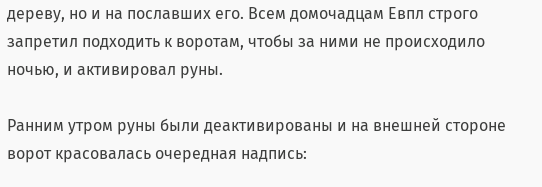дереву, но и на пославших его. Всем домочадцам Евпл строго запретил подходить к воротам, чтобы за ними не происходило ночью, и активировал руны.

Ранним утром руны были деактивированы и на внешней стороне ворот красовалась очередная надпись: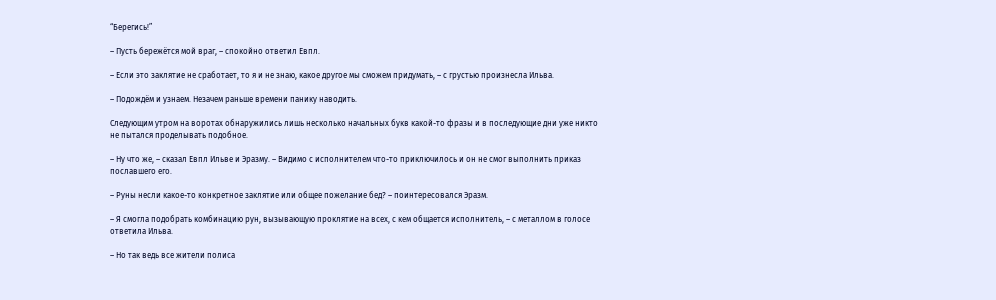“Берегись!”

– Пусть бережётся мой враг, – спокойно ответил Евпл.

– Если это заклятие не сработает, то я и не знаю, какое другое мы сможем придумать, – с грустью произнесла Ильва.

– Подождём и узнаем. Незачем раньше времени панику наводить.

Следующим утром на воротах обнаружились лишь несколько начальных букв какой-то фразы и в последующие дни уже никто не пытался проделывать подобное.

– Ну что же, – сказал Евпл Ильве и Эразму. – Видимо с исполнителем что-то приключилось и он не смог выполнить приказ пославшего его.

– Руны несли какое-то конкретное заклятие или общее пожелание бед? – поинтересовался Эразм.

– Я смогла подобрать комбинацию рун, вызывающую проклятие на всех, с кем общается исполнитель, – с металлом в голосе ответила Ильва.

– Но так ведь все жители полиса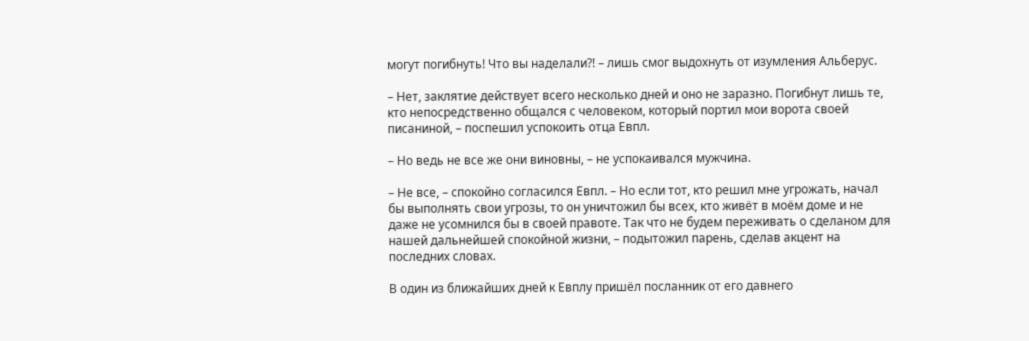могут погибнуть! Что вы наделали?! – лишь смог выдохнуть от изумления Альберус.

– Нет, заклятие действует всего несколько дней и оно не заразно. Погибнут лишь те, кто непосредственно общался с человеком, который портил мои ворота своей писаниной, – поспешил успокоить отца Евпл.

– Но ведь не все же они виновны, – не успокаивался мужчина.

– Не все, – спокойно согласился Евпл. – Но если тот, кто решил мне угрожать, начал бы выполнять свои угрозы, то он уничтожил бы всех, кто живёт в моём доме и не даже не усомнился бы в своей правоте. Так что не будем переживать о сделаном для нашей дальнейшей спокойной жизни, – подытожил парень, сделав акцент на последних словах.

В один из ближайших дней к Евплу пришёл посланник от его давнего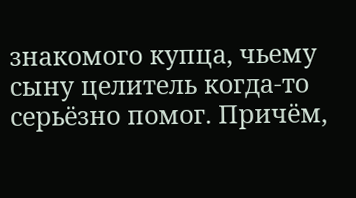знакомого купца, чьему сыну целитель когда-то серьёзно помог. Причём,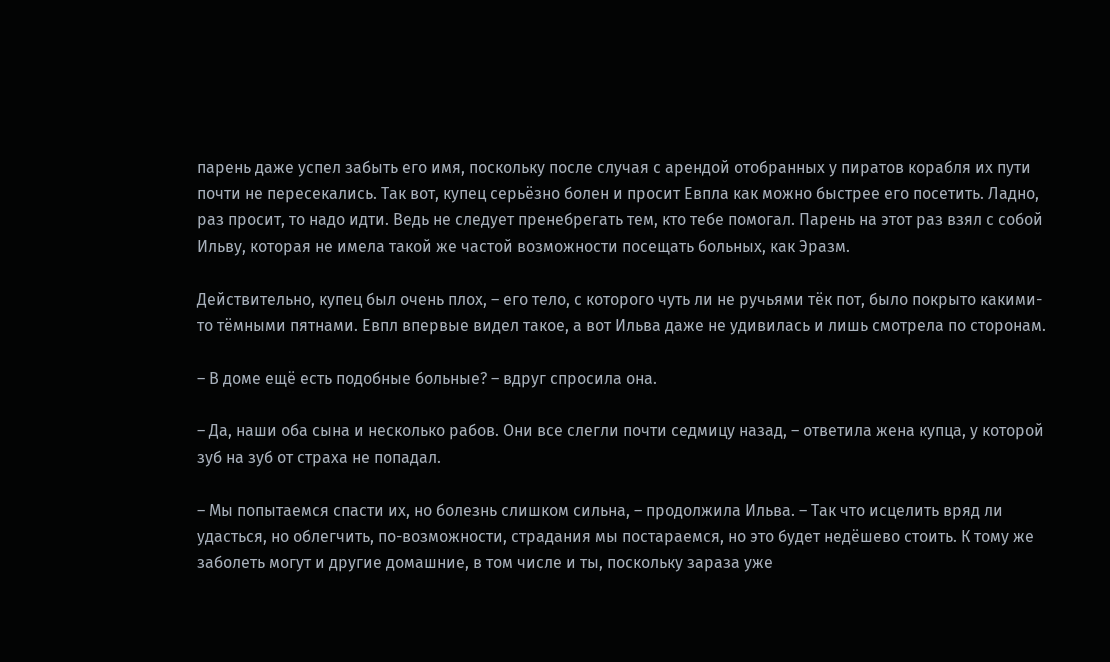парень даже успел забыть его имя, поскольку после случая с арендой отобранных у пиратов корабля их пути почти не пересекались. Так вот, купец серьёзно болен и просит Евпла как можно быстрее его посетить. Ладно, раз просит, то надо идти. Ведь не следует пренебрегать тем, кто тебе помогал. Парень на этот раз взял с собой Ильву, которая не имела такой же частой возможности посещать больных, как Эразм.

Действительно, купец был очень плох, – его тело, с которого чуть ли не ручьями тёк пот, было покрыто какими-то тёмными пятнами. Евпл впервые видел такое, а вот Ильва даже не удивилась и лишь смотрела по сторонам.

– В доме ещё есть подобные больные? – вдруг спросила она.

– Да, наши оба сына и несколько рабов. Они все слегли почти седмицу назад, – ответила жена купца, у которой зуб на зуб от страха не попадал.

– Мы попытаемся спасти их, но болезнь слишком сильна, – продолжила Ильва. – Так что исцелить вряд ли удасться, но облегчить, по-возможности, страдания мы постараемся, но это будет недёшево стоить. К тому же заболеть могут и другие домашние, в том числе и ты, поскольку зараза уже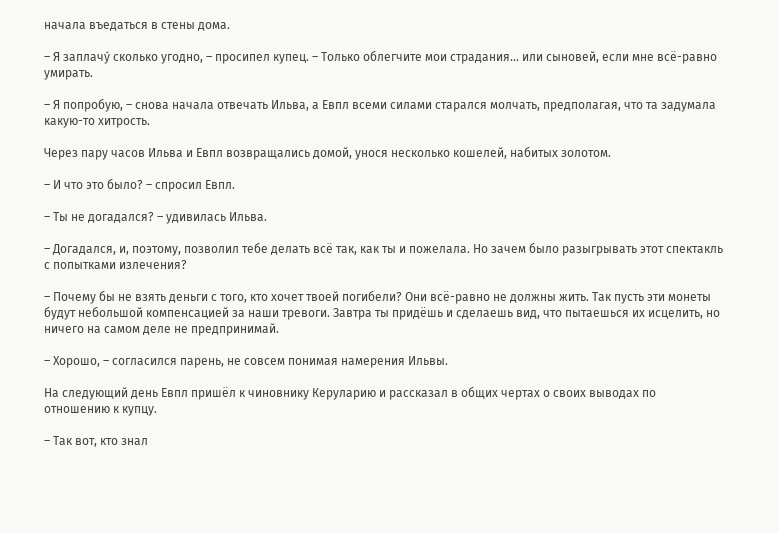начала въедаться в стены дома.

– Я заплачу́ сколько угодно, – просипел купец. – Только облегчите мои страдания… или сыновей, если мне всё-равно умирать.

– Я попробую, – снова начала отвечать Ильва, а Евпл всеми силами старался молчать, предполагая, что та задумала какую-то хитрость.

Через пару часов Ильва и Евпл возвращались домой, унося несколько кошелей, набитых золотом.

– И что это было? – спросил Евпл.

– Ты не догадался? – удивилась Ильва.

– Догадался, и, поэтому, позволил тебе делать всё так, как ты и пожелала. Но зачем было разыгрывать этот спектакль с попытками излечения?

– Почему бы не взять деньги с того, кто хочет твоей погибели? Они всё-равно не должны жить. Так пусть эти монеты будут небольшой компенсацией за наши тревоги. Завтра ты придёшь и сделаешь вид, что пытаешься их исцелить, но ничего на самом деле не предпринимай.

– Хорошо, – согласился парень, не совсем понимая намерения Ильвы.

На следующий день Евпл пришёл к чиновнику Керуларию и рассказал в общих чертах о своих выводах по отношению к купцу.

– Так вот, кто знал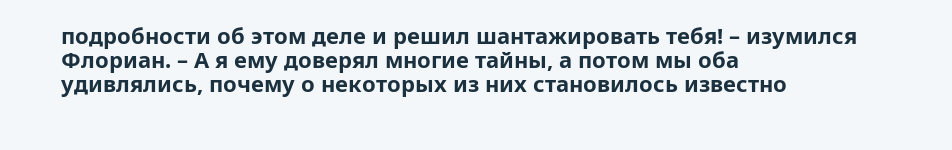подробности об этом деле и решил шантажировать тебя! – изумился Флориан. – А я ему доверял многие тайны, а потом мы оба удивлялись, почему о некоторых из них становилось известно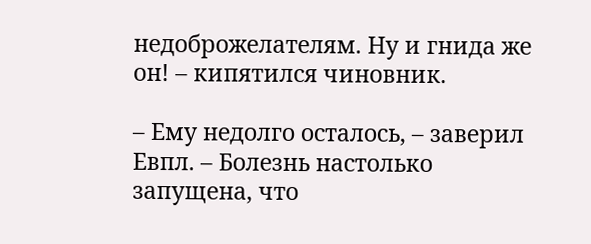недоброжелателям. Ну и гнида же он! – кипятился чиновник.

– Ему недолго осталось, – заверил Евпл. – Болезнь настолько запущена, что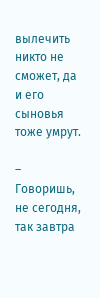вылечить никто не сможет, да и его сыновья тоже умрут.

– Говоришь, не сегодня, так завтра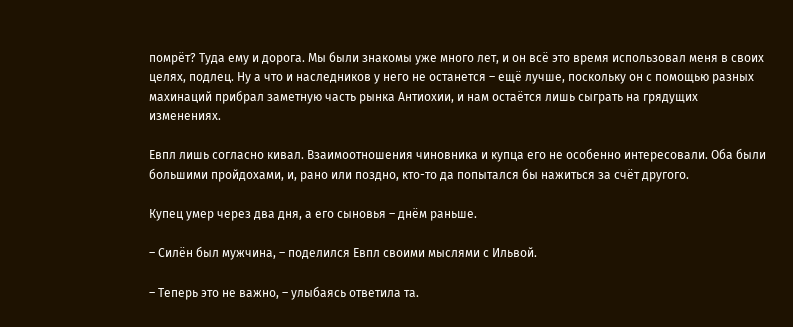помрёт? Туда ему и дорога. Мы были знакомы уже много лет, и он всё это время использовал меня в своих целях, подлец. Ну а что и наследников у него не останется – ещё лучше, поскольку он с помощью разных махинаций прибрал заметную часть рынка Антиохии, и нам остаётся лишь сыграть на грядущих изменениях.

Евпл лишь согласно кивал. Взаимоотношения чиновника и купца его не особенно интересовали. Оба были большими пройдохами, и, рано или поздно, кто-то да попытался бы нажиться за счёт другого.

Купец умер через два дня, а его сыновья – днём раньше.

– Силён был мужчина, – поделился Евпл своими мыслями с Ильвой.

– Теперь это не важно, – улыбаясь ответила та.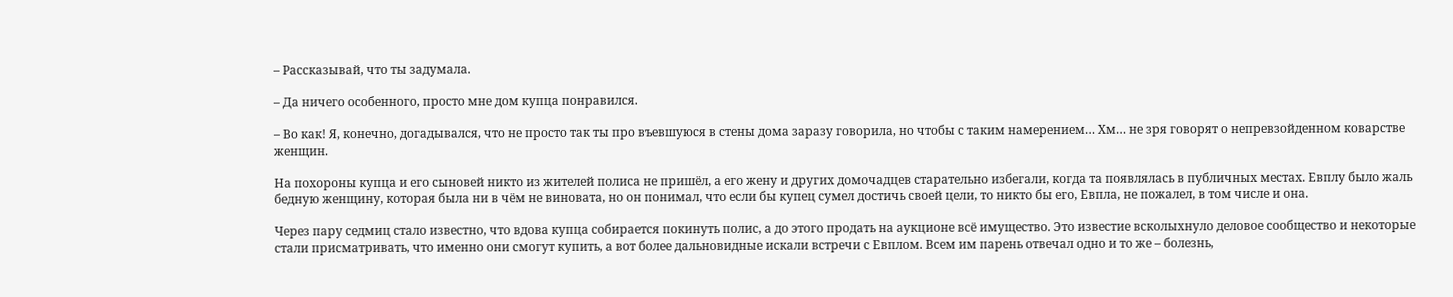– Рассказывай, что ты задумала.

– Да ничего особенного, просто мне дом купца понравился.

– Во как! Я, конечно, догадывался, что не просто так ты про въевшуюся в стены дома заразу говорила, но чтобы с таким намерением… Хм… не зря говорят о непревзойденном коварстве женщин.

На похороны купца и его сыновей никто из жителей полиса не пришёл, а его жену и других домочадцев старательно избегали, когда та появлялась в публичных местах. Евплу было жаль бедную женщину, которая была ни в чём не виновата, но он понимал, что если бы купец сумел достичь своей цели, то никто бы его, Евпла, не пожалел, в том числе и она.

Через пару седмиц стало известно, что вдова купца собирается покинуть полис, а до этого продать на аукционе всё имущество. Это известие всколыхнуло деловое сообщество и некоторые стали присматривать, что именно они смогут купить, а вот более дальновидные искали встречи с Евплом. Всем им парень отвечал одно и то же – болезнь,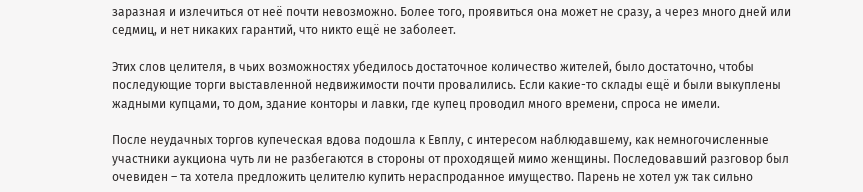заразная и излечиться от неё почти невозможно. Более того, проявиться она может не сразу, а через много дней или седмиц, и нет никаких гарантий, что никто ещё не заболеет.

Этих слов целителя, в чьих возможностях убедилось достаточное количество жителей, было достаточно, чтобы последующие торги выставленной недвижимости почти провалились. Если какие-то склады ещё и были выкуплены жадными купцами, то дом, здание конторы и лавки, где купец проводил много времени, спроса не имели.

После неудачных торгов купеческая вдова подошла к Евплу, с интересом наблюдавшему, как немногочисленные участники аукциона чуть ли не разбегаются в стороны от проходящей мимо женщины. Последовавший разговор был очевиден – та хотела предложить целителю купить нераспроданное имущество. Парень не хотел уж так сильно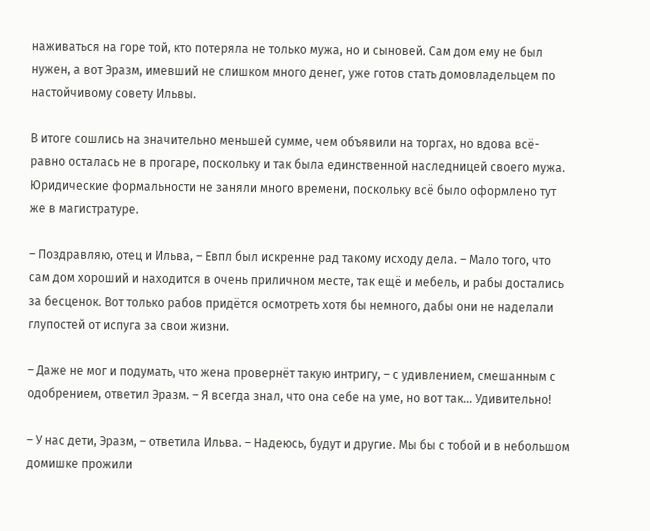наживаться на горе той, кто потеряла не только мужа, но и сыновей. Сам дом ему не был нужен, а вот Эразм, имевший не слишком много денег, уже готов стать домовладельцем по настойчивому совету Ильвы.

В итоге сошлись на значительно меньшей сумме, чем объявили на торгах, но вдова всё-равно осталась не в прогаре, поскольку и так была единственной наследницей своего мужа. Юридические формальности не заняли много времени, поскольку всё было оформлено тут же в магистратуре.

– Поздравляю, отец и Ильва, – Евпл был искренне рад такому исходу дела. – Мало того, что сам дом хороший и находится в очень приличном месте, так ещё и мебель, и рабы достались за бесценок. Вот только рабов придётся осмотреть хотя бы немного, дабы они не наделали глупостей от испуга за свои жизни.

– Даже не мог и подумать, что жена провернёт такую интригу, – с удивлением, смешанным с одобрением, ответил Эразм. – Я всегда знал, что она себе на уме, но вот так… Удивительно!

– У нас дети, Эразм, – ответила Ильва. – Надеюсь, будут и другие. Мы бы с тобой и в небольшом домишке прожили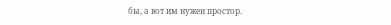бы, а вот им нужен простор.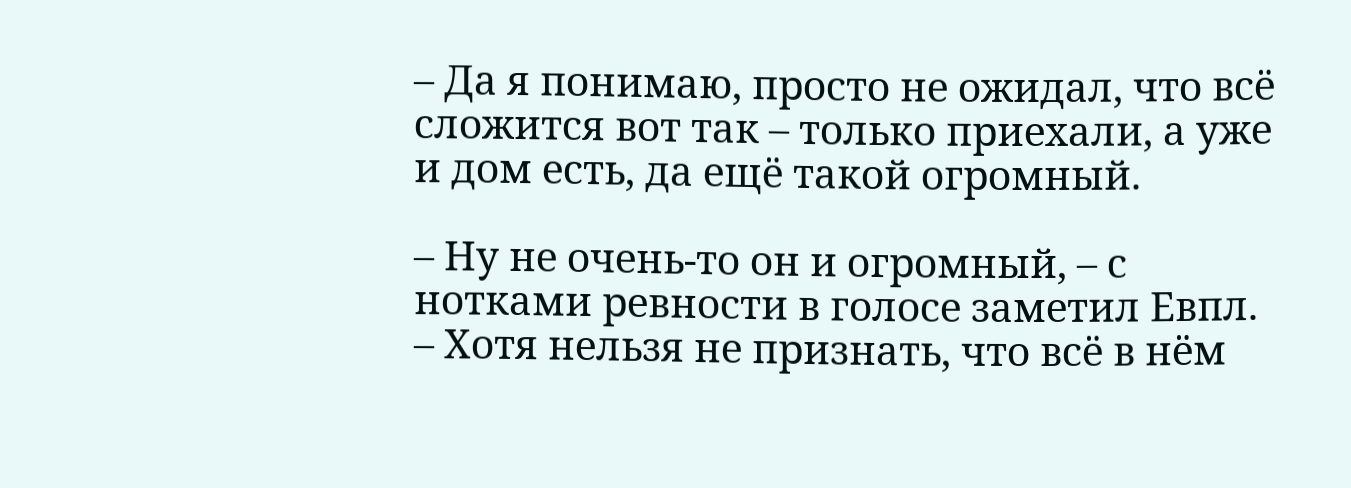– Да я понимаю, просто не ожидал, что всё сложится вот так – только приехали, а уже и дом есть, да ещё такой огромный.

– Ну не очень-то он и огромный, – с нотками ревности в голосе заметил Евпл. – Хотя нельзя не признать, что всё в нём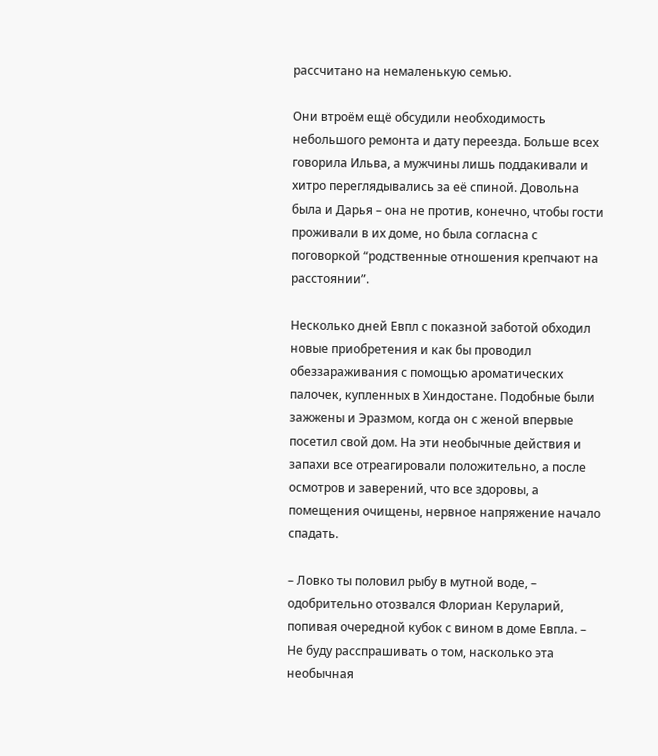рассчитано на немаленькую семью.

Они втроём ещё обсудили необходимость небольшого ремонта и дату переезда. Больше всех говорила Ильва, а мужчины лишь поддакивали и хитро переглядывались за её спиной. Довольна была и Дарья – она не против, конечно, чтобы гости проживали в их доме, но была согласна с поговоркой “родственные отношения крепчают на расстоянии”.

Несколько дней Евпл с показной заботой обходил новые приобретения и как бы проводил обеззараживания с помощью ароматических палочек, купленных в Хиндостане. Подобные были зажжены и Эразмом, когда он с женой впервые посетил свой дом. На эти необычные действия и запахи все отреагировали положительно, а после осмотров и заверений, что все здоровы, а помещения очищены, нервное напряжение начало спадать.

– Ловко ты половил рыбу в мутной воде, – одобрительно отозвался Флориан Керуларий, попивая очередной кубок с вином в доме Евпла. – Не буду расспрашивать о том, насколько эта необычная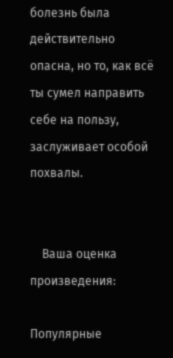болезнь была действительно опасна, но то, как всё ты сумел направить себе на пользу, заслуживает особой похвалы.


    Ваша оценка произведения:

Популярные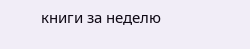книги за неделю